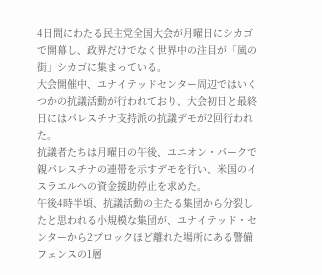4日間にわたる民主党全国大会が月曜日にシカゴで開幕し、政界だけでなく世界中の注目が「風の街」シカゴに集まっている。
大会開催中、ユナイテッドセンター周辺ではいくつかの抗議活動が行われており、大会初日と最終日にはパレスチナ支持派の抗議デモが2回行われた。
抗議者たちは月曜日の午後、ユニオン・パークで親パレスチナの連帯を示すデモを行い、米国のイスラエルへの資金援助停止を求めた。
午後4時半頃、抗議活動の主たる集団から分裂したと思われる小規模な集団が、ユナイテッド・センターから2ブロックほど離れた場所にある警備フェンスの1層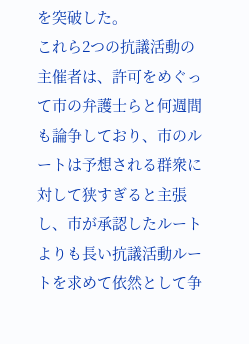を突破した。
これら2つの抗議活動の主催者は、許可をめぐって市の弁護士らと何週間も論争しており、市のルートは予想される群衆に対して狭すぎると主張し、市が承認したルートよりも長い抗議活動ルートを求めて依然として争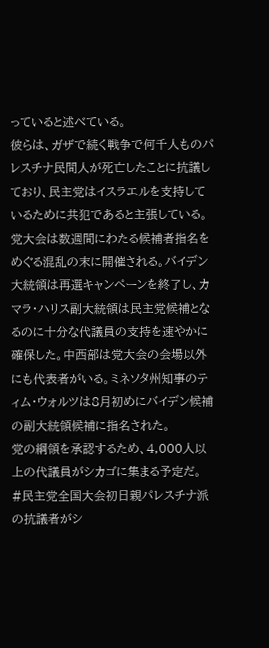っていると述べている。
彼らは、ガザで続く戦争で何千人ものパレスチナ民間人が死亡したことに抗議しており、民主党はイスラエルを支持しているために共犯であると主張している。
党大会は数週間にわたる候補者指名をめぐる混乱の末に開催される。バイデン大統領は再選キャンペーンを終了し、カマラ・ハリス副大統領は民主党候補となるのに十分な代議員の支持を速やかに確保した。中西部は党大会の会場以外にも代表者がいる。ミネソタ州知事のティム・ウォルツは8月初めにバイデン候補の副大統領候補に指名された。
党の綱領を承認するため、4,000人以上の代議員がシカゴに集まる予定だ。
#民主党全国大会初日親パレスチナ派の抗議者がシ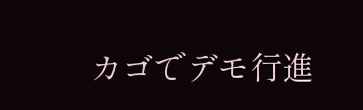カゴでデモ行進